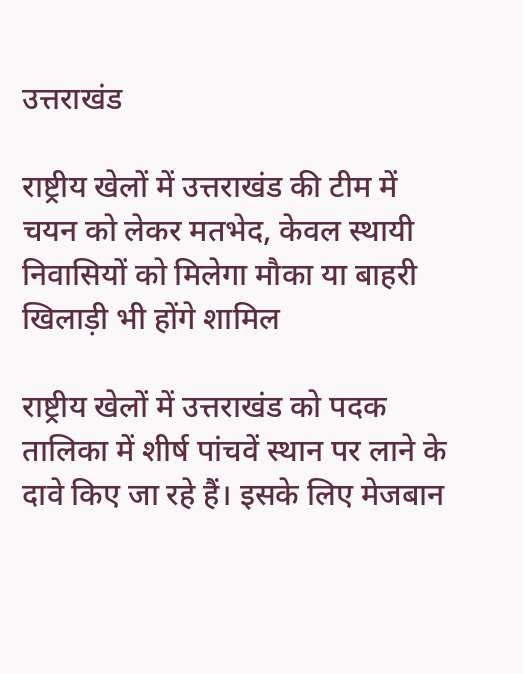उत्तराखंड

राष्ट्रीय खेलों में उत्तराखंड की टीम में चयन को लेकर मतभेद, केवल स्थायी निवासियों को मिलेगा मौका या बाहरी खिलाड़ी भी होंगे शामिल

राष्ट्रीय खेलों में उत्तराखंड को पदक तालिका में शीर्ष पांचवें स्थान पर लाने के दावे किए जा रहे हैं। इसके लिए मेजबान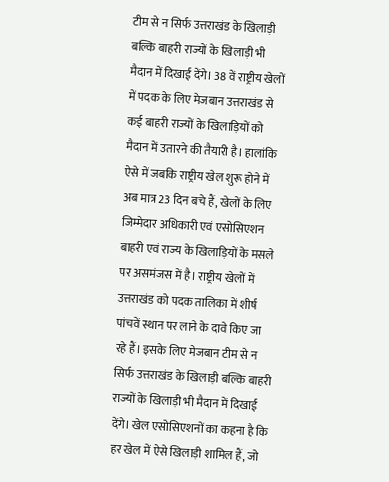टीम से न सिर्फ उत्तराखंड के खिलाड़ी बल्कि बाहरी राज्यों के खिलाड़ी भी मैदान में दिखाई देंगे। 38 वें राष्ट्रीय खेलों में पदक के लिए मेजबान उत्तराखंड से कई बाहरी राज्यों के खिलाड़ियों को मैदान में उतारने की तैयारी है। हालांकि ऐसे में जबकि राष्ट्रीय खेल शुरू होने में अब मात्र 23 दिन बचे हैं, खेलों के लिए जिम्मेदार अधिकारी एवं एसोसिएशन बाहरी एवं राज्य के खिलाड़ियों के मसले पर असमंजस में है। राष्ट्रीय खेलों में उत्तराखंड को पदक तालिका में शीर्ष पांचवें स्थान पर लाने के दावे किए जा रहे हैं। इसके लिए मेजबान टीम से न सिर्फ उत्तराखंड के खिलाड़ी बल्कि बाहरी राज्यों के खिलाड़ी भी मैदान में दिखाई देंगे। खेल एसोसिएशनों का कहना है कि हर खेल में ऐसे खिलाड़ी शामिल हैं, जो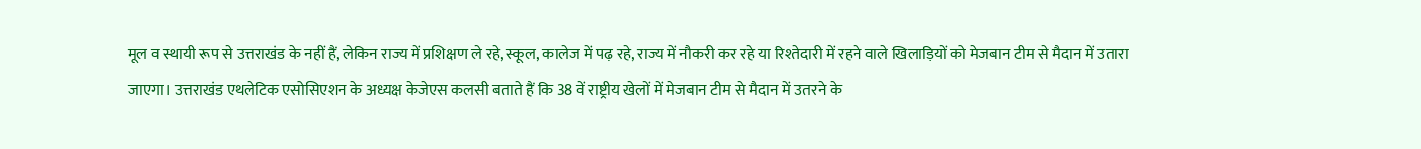मूल व स्थायी रूप से उत्तराखंड के नहीं हैं, लेकिन राज्य में प्रशिक्षण ले रहे, स्कूल, कालेज में पढ़ रहे, राज्य में नौकरी कर रहे या रिश्तेदारी में रहने वाले खिलाड़ियों को मेजबान टीम से मैदान में उतारा जाएगा। उत्तराखंड एथलेटिक एसोसिएशन के अध्यक्ष केजेएस कलसी बताते हैं कि 38 वें राष्ट्रीय खेलों में मेजबान टीम से मैदान में उतरने के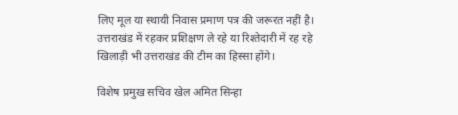लिए मूल या स्थायी निवास प्रमाण पत्र की जरूरत नहीं है। उत्तराखंड में रहकर प्रशिक्षण ले रहे या रिश्तेदारी में रह रहे खिलाड़ी भी उत्तराखंड की टीम का हिस्सा होंगे।

विशेष प्रमुख सचिव खेल अमित सिन्हा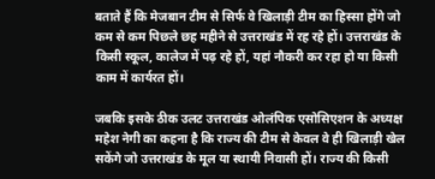बताते हैं कि मेजबान टीम से सिर्फ वे खिलाड़ी टीम का हिस्सा होंगे जो कम से कम पिछले छह महीने से उत्तराखंड में रह रहे हों। उत्तराखंड के किसी स्कूल, कालेज में पढ़ रहे हों, यहां नौकरी कर रहा हो या किसी काम में कार्यरत हों।

जबकि इसके ठीक उलट उत्तराखंड ओलंपिक एसोसिएशन के अध्यक्ष महेश नेगी का कहना है कि राज्य की टीम से केवल वे ही खिलाड़ी खेल सकेंगे जो उत्तराखंड के मूल या स्थायी निवासी हों। राज्य की किसी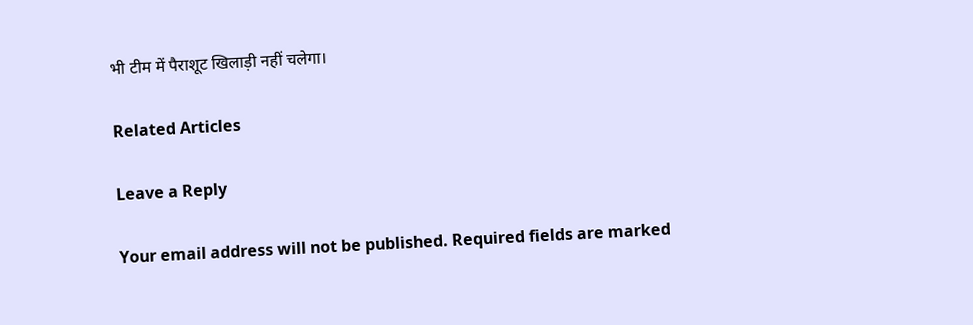भी टीम में पैराशूट खिलाड़ी नहीं चलेगा।

Related Articles

Leave a Reply

Your email address will not be published. Required fields are marked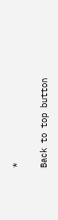*

Back to top button